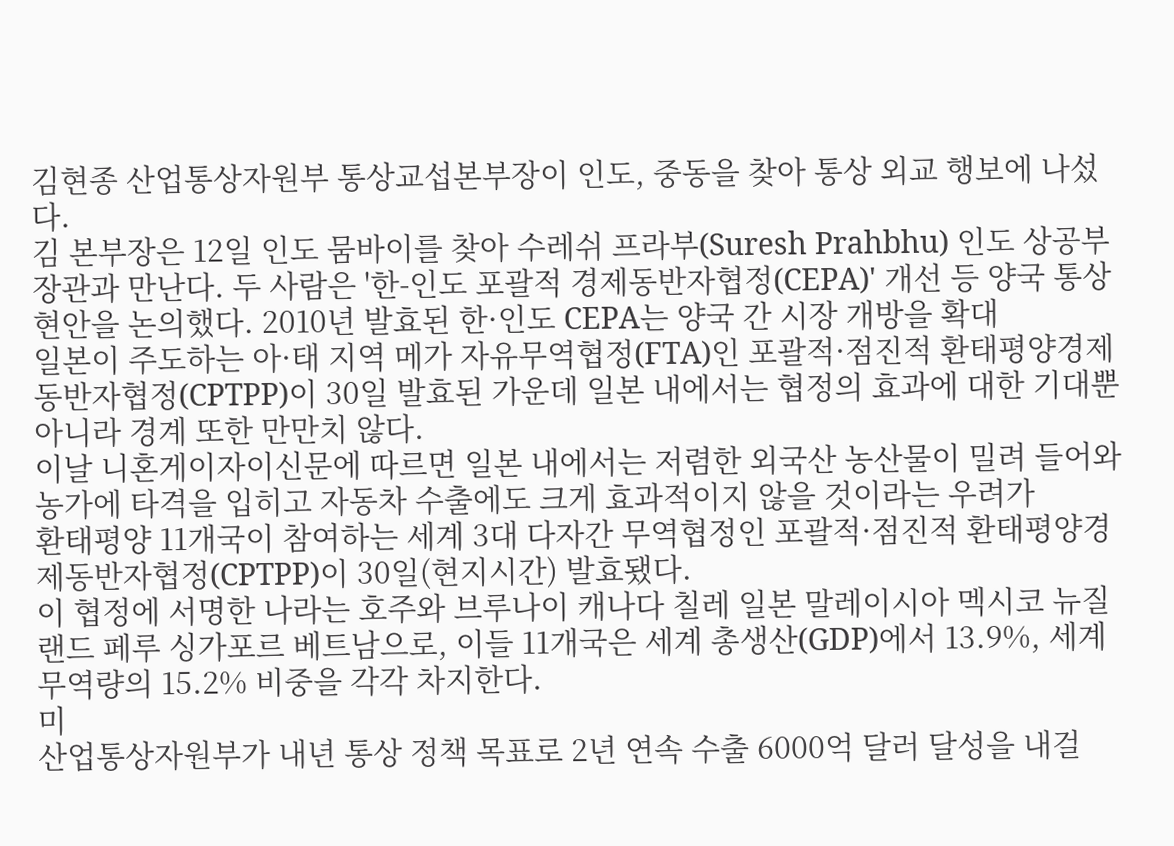김현종 산업통상자원부 통상교섭본부장이 인도, 중동을 찾아 통상 외교 행보에 나섰다.
김 본부장은 12일 인도 뭄바이를 찾아 수레쉬 프라부(Suresh Prahbhu) 인도 상공부 장관과 만난다. 두 사람은 '한-인도 포괄적 경제동반자협정(CEPA)' 개선 등 양국 통상 현안을 논의했다. 2010년 발효된 한·인도 CEPA는 양국 간 시장 개방을 확대
일본이 주도하는 아·태 지역 메가 자유무역협정(FTA)인 포괄적·점진적 환태평양경제동반자협정(CPTPP)이 30일 발효된 가운데 일본 내에서는 협정의 효과에 대한 기대뿐 아니라 경계 또한 만만치 않다.
이날 니혼게이자이신문에 따르면 일본 내에서는 저렴한 외국산 농산물이 밀려 들어와 농가에 타격을 입히고 자동차 수출에도 크게 효과적이지 않을 것이라는 우려가
환태평양 11개국이 참여하는 세계 3대 다자간 무역협정인 포괄적·점진적 환태평양경제동반자협정(CPTPP)이 30일(현지시간) 발효됐다.
이 협정에 서명한 나라는 호주와 브루나이 캐나다 칠레 일본 말레이시아 멕시코 뉴질랜드 페루 싱가포르 베트남으로, 이들 11개국은 세계 총생산(GDP)에서 13.9%, 세계 무역량의 15.2% 비중을 각각 차지한다.
미
산업통상자원부가 내년 통상 정책 목표로 2년 연속 수출 6000억 달러 달성을 내걸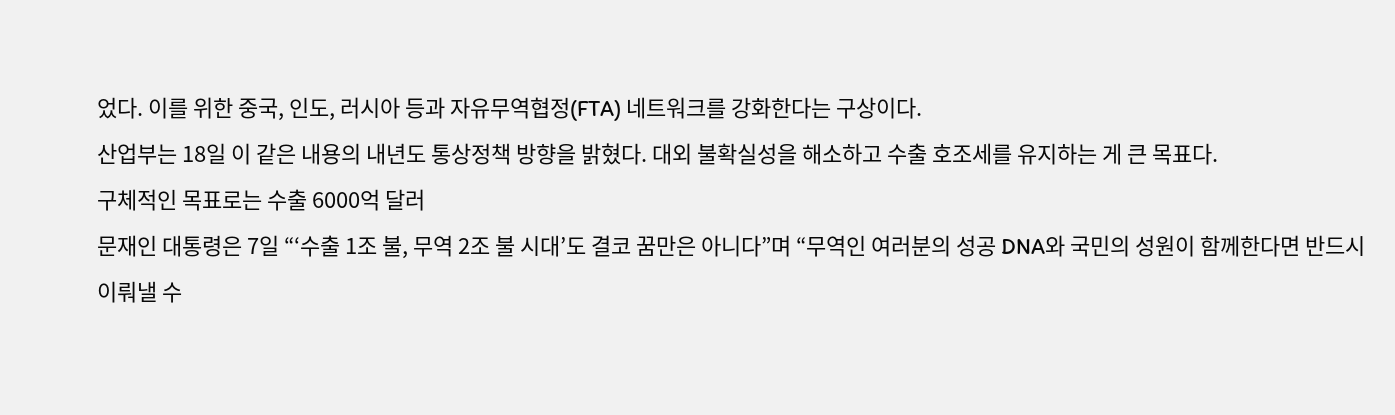었다. 이를 위한 중국, 인도, 러시아 등과 자유무역협정(FTA) 네트워크를 강화한다는 구상이다.
산업부는 18일 이 같은 내용의 내년도 통상정책 방향을 밝혔다. 대외 불확실성을 해소하고 수출 호조세를 유지하는 게 큰 목표다.
구체적인 목표로는 수출 6000억 달러
문재인 대통령은 7일 “‘수출 1조 불, 무역 2조 불 시대’도 결코 꿈만은 아니다”며 “무역인 여러분의 성공 DNA와 국민의 성원이 함께한다면 반드시 이뤄낼 수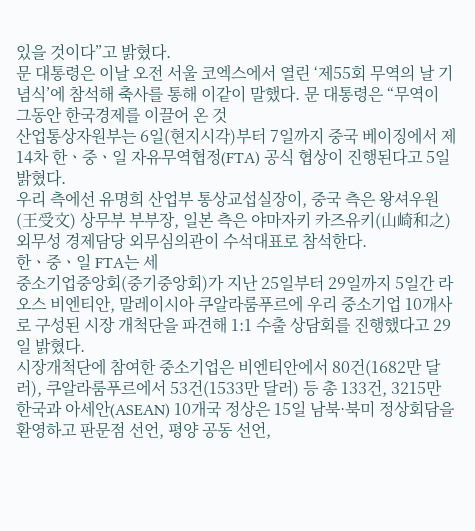있을 것이다”고 밝혔다.
문 대통령은 이날 오전 서울 코엑스에서 열린 ‘제55회 무역의 날 기념식’에 참석해 축사를 통해 이같이 말했다. 문 대통령은 “무역이 그동안 한국경제를 이끌어 온 것
산업통상자원부는 6일(현지시각)부터 7일까지 중국 베이징에서 제14차 한ㆍ중ㆍ일 자유무역협정(FTA) 공식 협상이 진행된다고 5일 밝혔다.
우리 측에선 유명희 산업부 통상교섭실장이, 중국 측은 왕셔우원(王受文) 상무부 부부장, 일본 측은 야마자키 카즈유키(山崎和之) 외무성 경제담당 외무심의관이 수석대표로 참석한다.
한ㆍ중ㆍ일 FTA는 세
중소기업중앙회(중기중앙회)가 지난 25일부터 29일까지 5일간 라오스 비엔티안, 말레이시아 쿠알라룸푸르에 우리 중소기업 10개사로 구성된 시장 개척단을 파견해 1:1 수출 상담회를 진행했다고 29일 밝혔다.
시장개척단에 참여한 중소기업은 비엔티안에서 80건(1682만 달러), 쿠알라룸푸르에서 53건(1533만 달러) 등 총 133건, 3215만
한국과 아세안(ASEAN) 10개국 정상은 15일 남북·북미 정상회담을 환영하고 판문점 선언, 평양 공동 선언,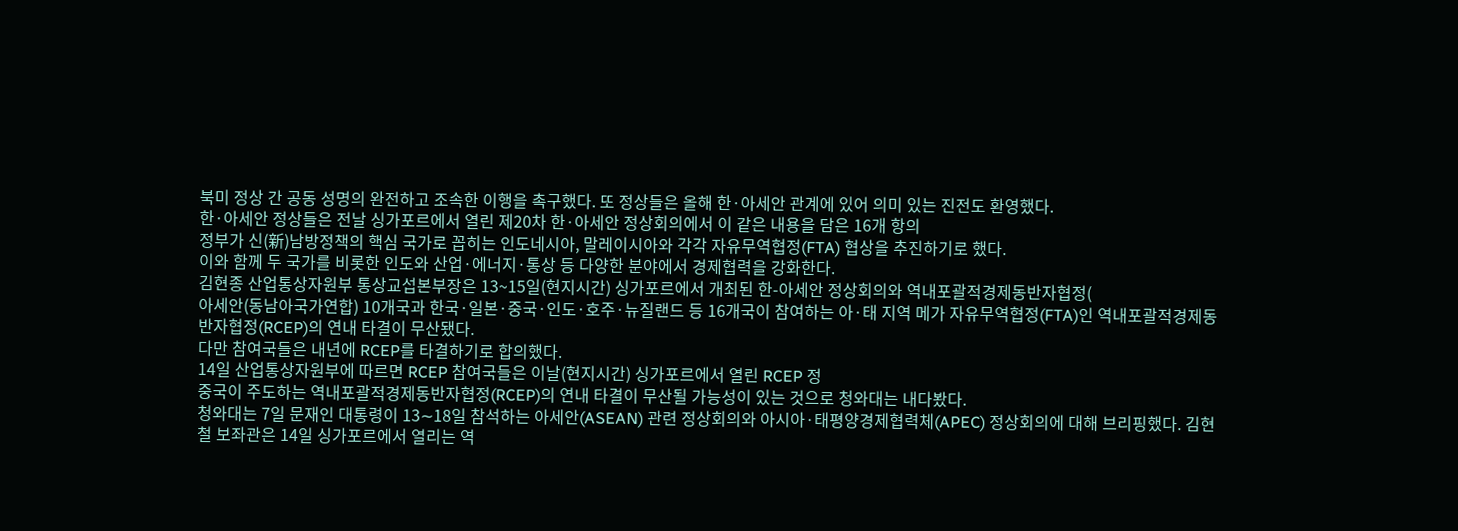북미 정상 간 공동 성명의 완전하고 조속한 이행을 촉구했다. 또 정상들은 올해 한·아세안 관계에 있어 의미 있는 진전도 환영했다.
한·아세안 정상들은 전날 싱가포르에서 열린 제20차 한·아세안 정상회의에서 이 같은 내용을 담은 16개 항의
정부가 신(新)남방정책의 핵심 국가로 꼽히는 인도네시아, 말레이시아와 각각 자유무역협정(FTA) 협상을 추진하기로 했다.
이와 함께 두 국가를 비롯한 인도와 산업·에너지·통상 등 다양한 분야에서 경제협력을 강화한다.
김현종 산업통상자원부 통상교섭본부장은 13~15일(현지시간) 싱가포르에서 개최된 한-아세안 정상회의와 역내포괄적경제동반자협정(
아세안(동남아국가연합) 10개국과 한국·일본·중국·인도·호주·뉴질랜드 등 16개국이 참여하는 아·태 지역 메가 자유무역협정(FTA)인 역내포괄적경제동반자협정(RCEP)의 연내 타결이 무산됐다.
다만 참여국들은 내년에 RCEP를 타결하기로 합의했다.
14일 산업통상자원부에 따르면 RCEP 참여국들은 이날(현지시간) 싱가포르에서 열린 RCEP 정
중국이 주도하는 역내포괄적경제동반자협정(RCEP)의 연내 타결이 무산될 가능성이 있는 것으로 청와대는 내다봤다.
청와대는 7일 문재인 대통령이 13∼18일 참석하는 아세안(ASEAN) 관련 정상회의와 아시아·태평양경제협력체(APEC) 정상회의에 대해 브리핑했다. 김현철 보좌관은 14일 싱가포르에서 열리는 역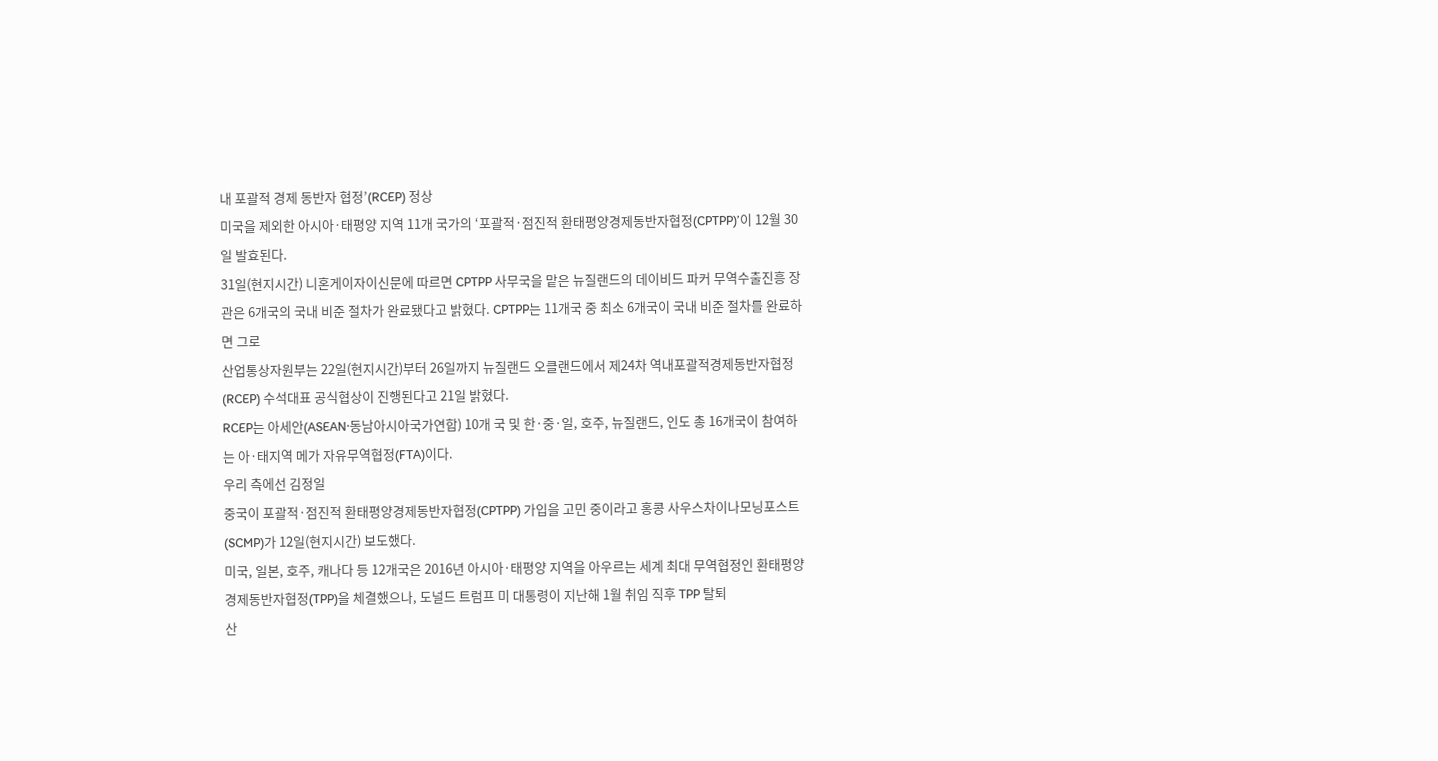내 포괄적 경제 동반자 협정’(RCEP) 정상
미국을 제외한 아시아·태평양 지역 11개 국가의 ‘포괄적·점진적 환태평양경제동반자협정(CPTPP)’이 12월 30일 발효된다.
31일(현지시간) 니혼게이자이신문에 따르면 CPTPP 사무국을 맡은 뉴질랜드의 데이비드 파커 무역수출진흥 장관은 6개국의 국내 비준 절차가 완료됐다고 밝혔다. CPTPP는 11개국 중 최소 6개국이 국내 비준 절차를 완료하면 그로
산업통상자원부는 22일(현지시간)부터 26일까지 뉴질랜드 오클랜드에서 제24차 역내포괄적경제동반자협정(RCEP) 수석대표 공식협상이 진행된다고 21일 밝혔다.
RCEP는 아세안(ASEAN·동남아시아국가연합) 10개 국 및 한·중·일, 호주, 뉴질랜드, 인도 총 16개국이 참여하는 아·태지역 메가 자유무역협정(FTA)이다.
우리 측에선 김정일
중국이 포괄적·점진적 환태평양경제동반자협정(CPTPP) 가입을 고민 중이라고 홍콩 사우스차이나모닝포스트(SCMP)가 12일(현지시간) 보도했다.
미국, 일본, 호주, 캐나다 등 12개국은 2016년 아시아·태평양 지역을 아우르는 세계 최대 무역협정인 환태평양경제동반자협정(TPP)을 체결했으나, 도널드 트럼프 미 대통령이 지난해 1월 취임 직후 TPP 탈퇴
산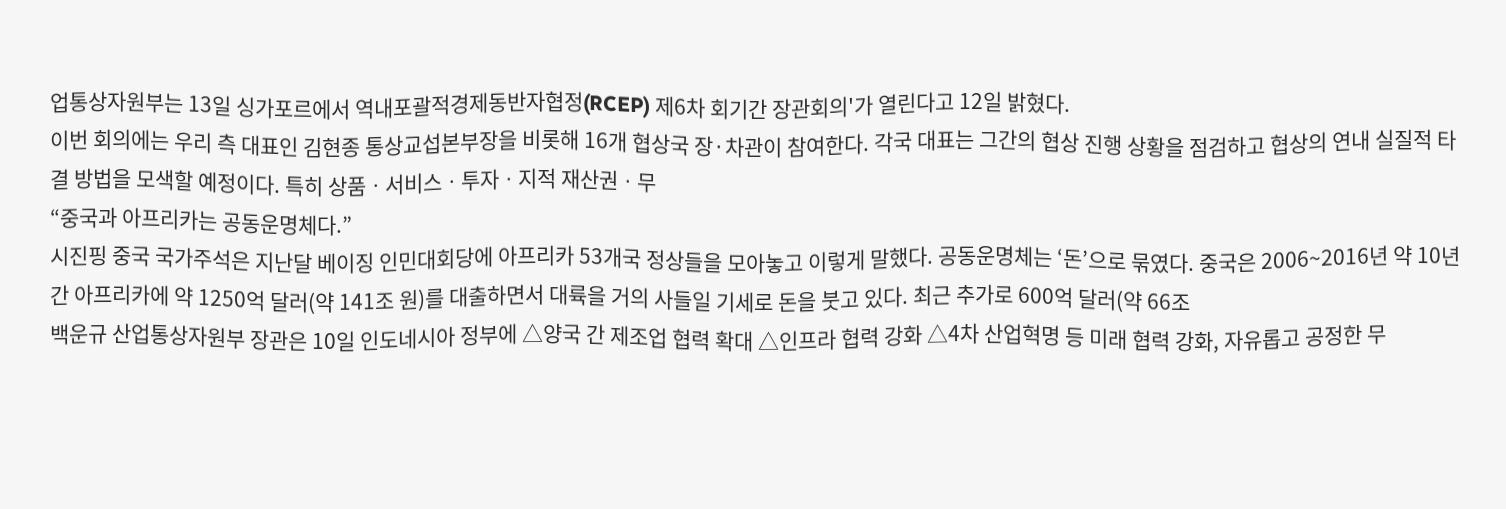업통상자원부는 13일 싱가포르에서 역내포괄적경제동반자협정(RCEP) 제6차 회기간 장관회의'가 열린다고 12일 밝혔다.
이번 회의에는 우리 측 대표인 김현종 통상교섭본부장을 비롯해 16개 협상국 장·차관이 참여한다. 각국 대표는 그간의 협상 진행 상황을 점검하고 협상의 연내 실질적 타결 방법을 모색할 예정이다. 특히 상품ㆍ서비스ㆍ투자ㆍ지적 재산권ㆍ무
“중국과 아프리카는 공동운명체다.”
시진핑 중국 국가주석은 지난달 베이징 인민대회당에 아프리카 53개국 정상들을 모아놓고 이렇게 말했다. 공동운명체는 ‘돈’으로 묶였다. 중국은 2006~2016년 약 10년간 아프리카에 약 1250억 달러(약 141조 원)를 대출하면서 대륙을 거의 사들일 기세로 돈을 붓고 있다. 최근 추가로 600억 달러(약 66조
백운규 산업통상자원부 장관은 10일 인도네시아 정부에 △양국 간 제조업 협력 확대 △인프라 협력 강화 △4차 산업혁명 등 미래 협력 강화, 자유롭고 공정한 무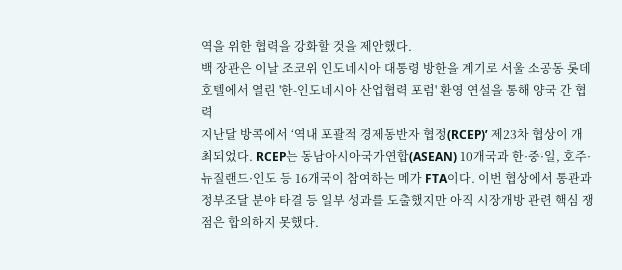역을 위한 협력을 강화할 것을 제안했다.
백 장관은 이날 조코위 인도네시아 대통령 방한을 계기로 서울 소공동 롯데호텔에서 열린 '한-인도네시아 산업협력 포럼' 환영 연설을 통해 양국 간 협력
지난달 방콕에서 ‘역내 포괄적 경제동반자 협정(RCEP)’ 제23차 협상이 개최되었다. RCEP는 동남아시아국가연합(ASEAN) 10개국과 한·중·일, 호주·뉴질랜드·인도 등 16개국이 참여하는 메가 FTA이다. 이번 협상에서 통관과 정부조달 분야 타결 등 일부 성과를 도출했지만 아직 시장개방 관련 핵심 쟁점은 합의하지 못했다.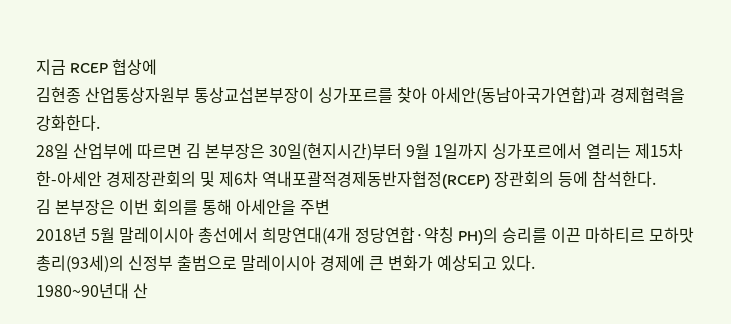지금 RCEP 협상에
김현종 산업통상자원부 통상교섭본부장이 싱가포르를 찾아 아세안(동남아국가연합)과 경제협력을 강화한다.
28일 산업부에 따르면 김 본부장은 30일(현지시간)부터 9월 1일까지 싱가포르에서 열리는 제15차 한-아세안 경제장관회의 및 제6차 역내포괄적경제동반자협정(RCEP) 장관회의 등에 참석한다.
김 본부장은 이번 회의를 통해 아세안을 주변
2018년 5월 말레이시아 총선에서 희망연대(4개 정당연합·약칭 PH)의 승리를 이끈 마하티르 모하맛 총리(93세)의 신정부 출범으로 말레이시아 경제에 큰 변화가 예상되고 있다.
1980~90년대 산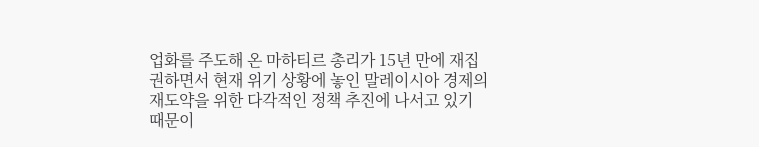업화를 주도해 온 마하티르 총리가 15년 만에 재집권하면서 현재 위기 상황에 놓인 말레이시아 경제의 재도약을 위한 다각적인 정책 추진에 나서고 있기 때문이